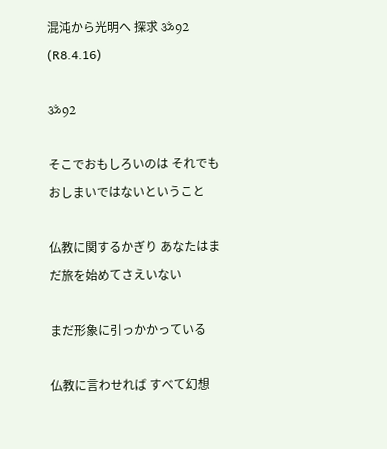混沌から光明へ 探求 ॐ92 (R8.4.16)

ॐ92

そこでおもしろいのは それでもおしまいではないということ

仏教に関するかぎり あなたはまだ旅を始めてさえいない

まだ形象に引っかかっている

仏教に言わせれば すべて幻想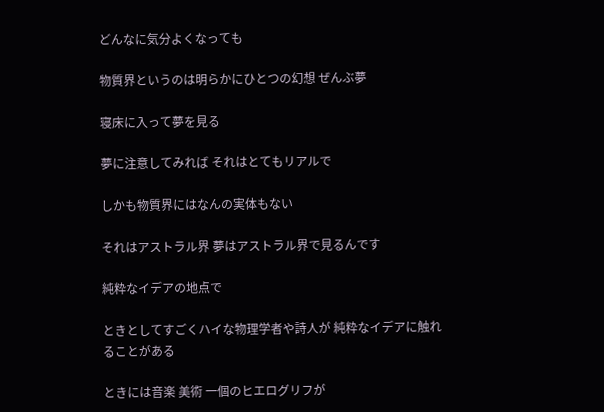どんなに気分よくなっても

物質界というのは明らかにひとつの幻想 ぜんぶ夢

寝床に入って夢を見る

夢に注意してみれば それはとてもリアルで

しかも物質界にはなんの実体もない

それはアストラル界 夢はアストラル界で見るんです

純粋なイデアの地点で

ときとしてすごくハイな物理学者や詩人が 純粋なイデアに触れることがある

ときには音楽 美術 一個のヒエログリフが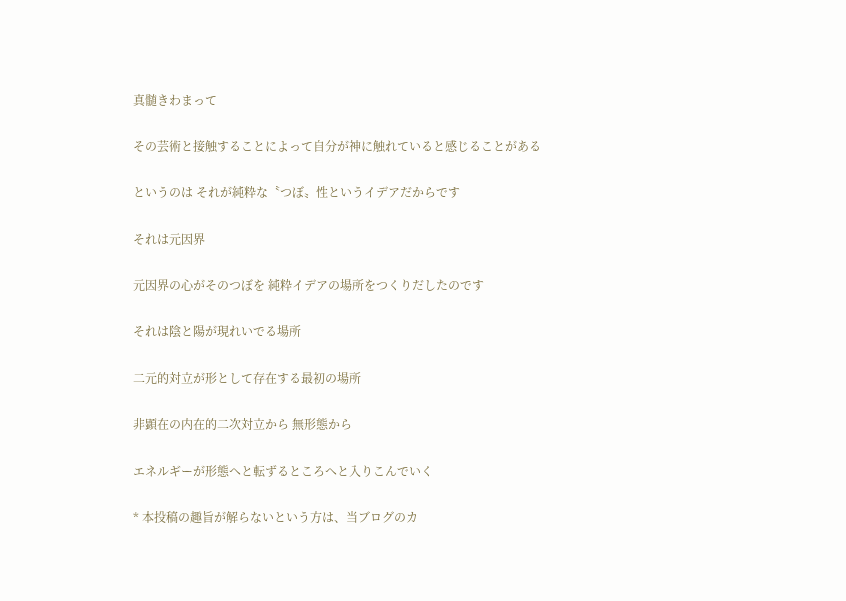真髄きわまって

その芸術と接触することによって自分が神に触れていると感じることがある

というのは それが純粋な〝つぼ〟性というイデアだからです

それは元因界

元因界の心がそのつぼを 純粋イデアの場所をつくりだしたのです

それは陰と陽が現れいでる場所

二元的対立が形として存在する最初の場所

非顕在の内在的二次対立から 無形態から

エネルギーが形態へと転ずるところへと入りこんでいく

* 本投稿の趣旨が解らないという方は、当ブログのカ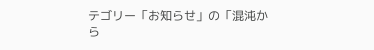テゴリー「お知らせ」の「混沌から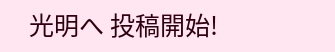光明へ 投稿開始!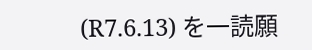(R7.6.13) を一読願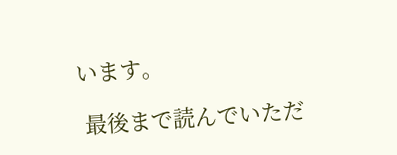います。

 最後まで読んでいただ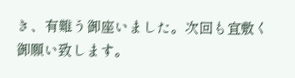き、有難う御座いました。次回も宜敷く御願い致します。